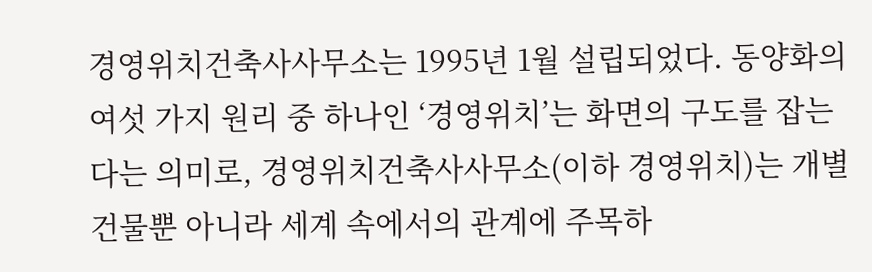경영위치건축사사무소는 1995년 1월 설립되었다. 동양화의 여섯 가지 원리 중 하나인 ‘경영위치’는 화면의 구도를 잡는다는 의미로, 경영위치건축사사무소(이하 경영위치)는 개별 건물뿐 아니라 세계 속에서의 관계에 주목하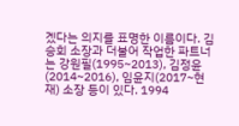겠다는 의지를 표명한 이름이다. 김승회 소장과 더불어 작업한 파트너는 강원필(1995~2013), 김정윤(2014~2016), 임윤지(2017~현재) 소장 등이 있다. 1994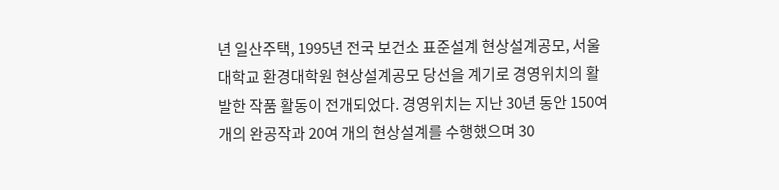년 일산주택, 1995년 전국 보건소 표준설계 현상설계공모, 서울대학교 환경대학원 현상설계공모 당선을 계기로 경영위치의 활발한 작품 활동이 전개되었다. 경영위치는 지난 30년 동안 150여 개의 완공작과 20여 개의 현상설계를 수행했으며 30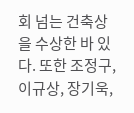회 넘는 건축상을 수상한 바 있다. 또한 조정구, 이규상, 장기욱,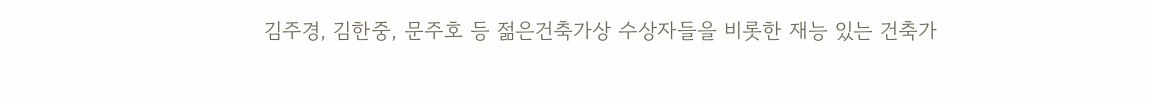김주경, 김한중, 문주호 등 젊은건축가상 수상자들을 비롯한 재능 있는 건축가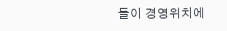들이 경영위치에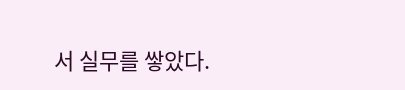서 실무를 쌓았다.